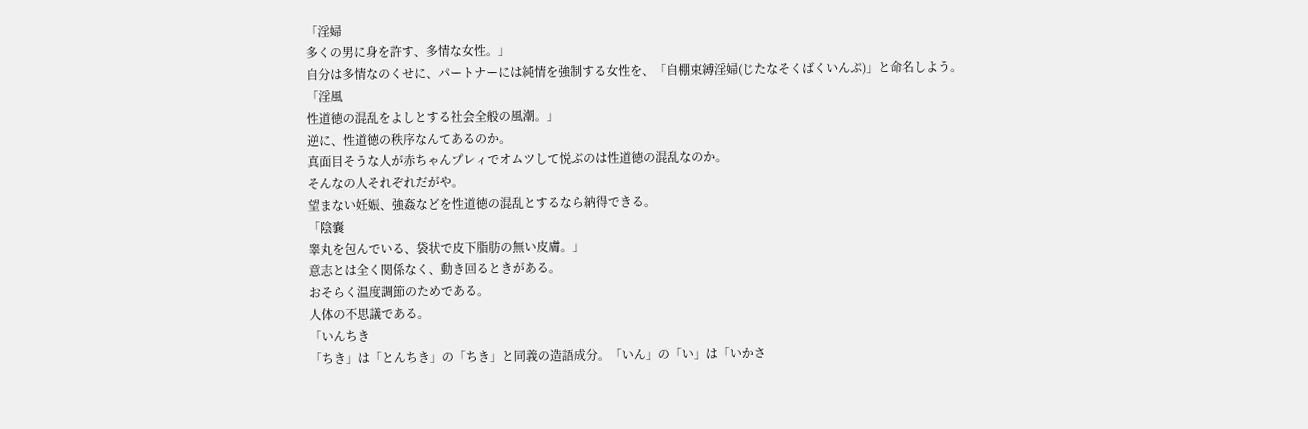「淫婦
多くの男に身を許す、多情な女性。」
自分は多情なのくせに、パートナーには純情を強制する女性を、「自棚束縛淫婦(じたなそくばくいんぷ)」と命名しよう。
「淫風
性道徳の混乱をよしとする社会全般の風潮。」
逆に、性道徳の秩序なんてあるのか。
真面目そうな人が赤ちゃんプレィでオムツして悦ぶのは性道徳の混乱なのか。
そんなの人それぞれだがや。
望まない妊娠、強姦などを性道徳の混乱とするなら納得できる。
「陰嚢
睾丸を包んでいる、袋状で皮下脂肪の無い皮膚。」
意志とは全く関係なく、動き回るときがある。
おそらく温度調節のためである。
人体の不思議である。
「いんちき
「ちき」は「とんちき」の「ちき」と同義の造語成分。「いん」の「い」は「いかさ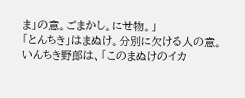ま」の意。ごまかし。にせ物。」
「とんちき」はまぬけ。分別に欠ける人の意。
いんちき野郎は、「このまぬけのイカ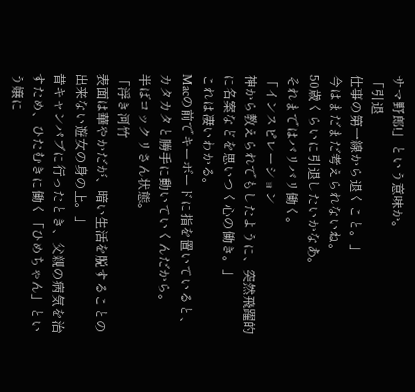サマ野郎!」という意味か。
「引退
仕事の第一線から退くこと。」
今はまだまだ考えられないね。
50歳くらいに引退したいかなあ。
それまではバリバリ働く。
「インスピレーション
神から教えられでもしたように、突然飛躍的に名案などを思いつく心の働き。」
これは凄いわかる。
Macの前でキーボードに指を置いていると、カタカタと勝手に動いていくんだから。
半ばコックリさん状態。
「浮き河竹
表面は華やかだが、暗い生活を脱することの出来ない遊女の身の上。」
昔キャンパブに行ったとき、父親の病気を治すため、ひたむきに働く「ひめちゃん」という嬢に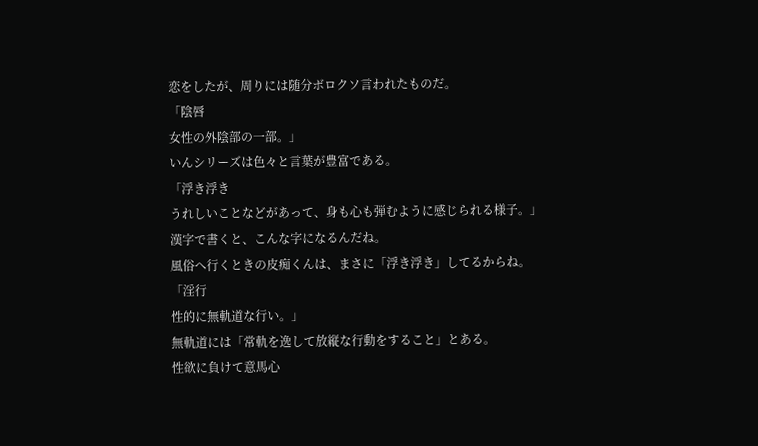恋をしたが、周りには随分ボロクソ言われたものだ。
「陰唇
女性の外陰部の一部。」
いんシリーズは色々と言葉が豊富である。
「浮き浮き
うれしいことなどがあって、身も心も弾むように感じられる様子。」
漢字で書くと、こんな字になるんだね。
風俗へ行くときの皮痴くんは、まさに「浮き浮き」してるからね。
「淫行
性的に無軌道な行い。」
無軌道には「常軌を逸して放縦な行動をすること」とある。
性欲に負けて意馬心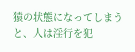猿の状態になってしまうと、人は淫行を犯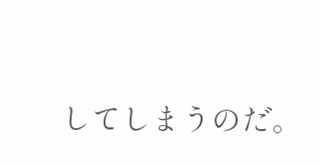してしまうのだ。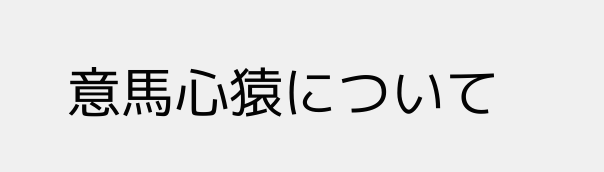意馬心猿について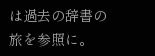は過去の辞書の旅を参照に。